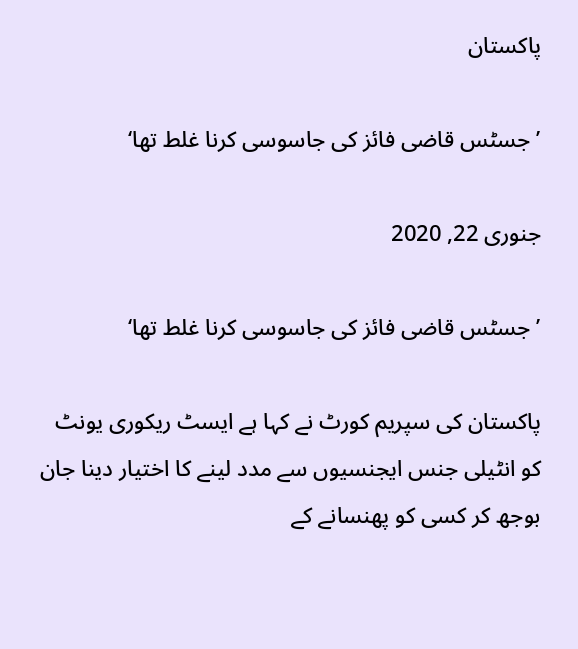پاکستان

’جسٹس قاضی فائز کی جاسوسی کرنا غلط تھا‘

جنوری 22, 2020

’جسٹس قاضی فائز کی جاسوسی کرنا غلط تھا‘

پاکستان کی سپریم کورٹ نے کہا ہے ایسٹ ریکوری یونٹ کو انٹیلی جنس ایجنسیوں سے مدد لینے کا اختیار دینا جان بوجھ کر کسی کو پھنسانے کے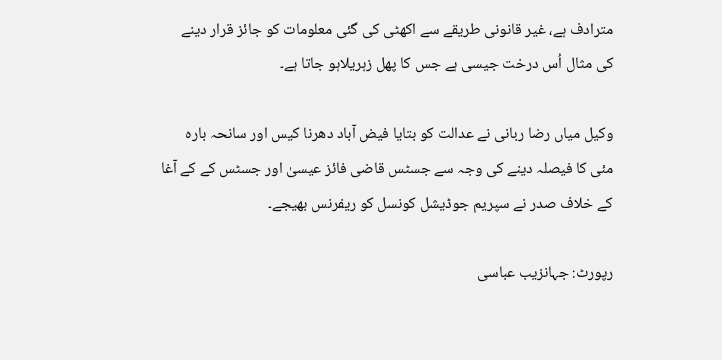مترادف ہے، غیر قانونی طریقے سے اکھٹی کی گئی معلومات کو جائز قرار دینے کی مثال اُس درخت جیسی ہے جس کا پھل زہریلاہو جاتا ہے۔

وکیل میاں رضا ربانی نے عدالت کو بتایا فیض آباد دھرنا کیس اور سانحہ بارہ مئی کا فیصلہ دینے کی وجہ سے جسٹس قاضی فائز عیسیٰ اور جسٹس کے کے آغا کے خلاف صدر نے سپریم جوڈیشل کونسل کو ریفرنس بھیجے۔

رپورٹ: جہانزیب عباسی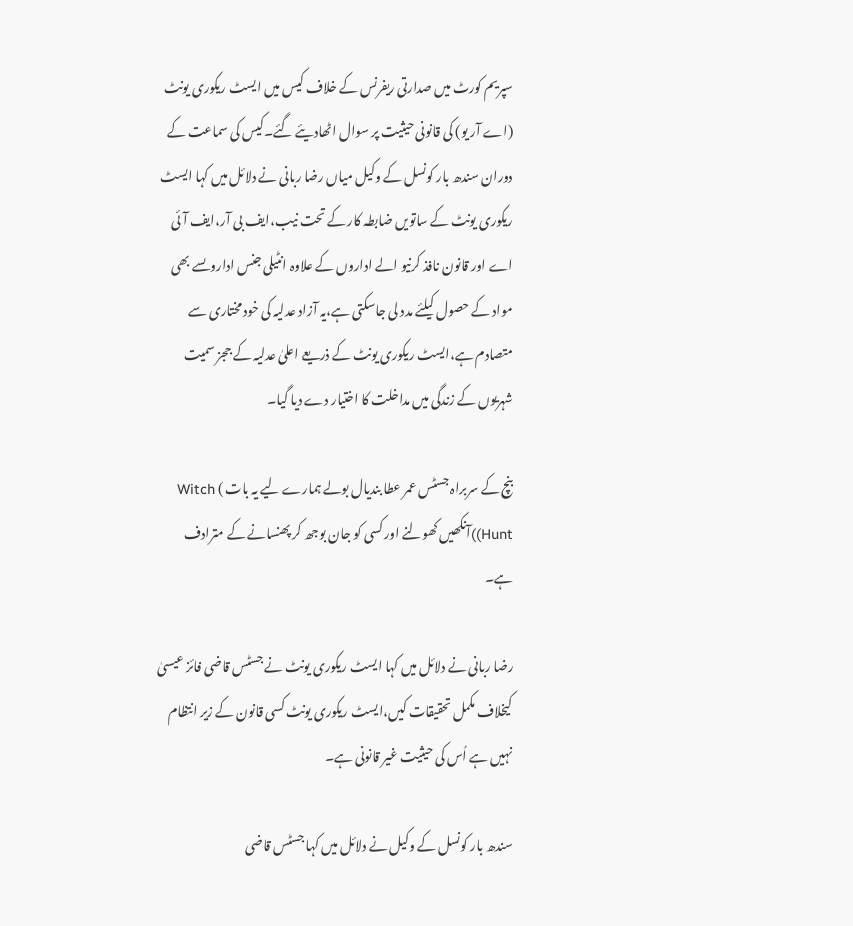سپریم کورٹ میں صدارتی ریفرنس کے خلاف کیس میں ایسٹ ریکوری یونٹ (اے آر یو) کی قانونی حیثیت پر سوال اٹھادیئے گئے۔کیس کی سماعت کے دوران سندھ بار کونسل کے وکیل میاں رضا ربانی نے دلائل میں کہا ایسٹ ریکوری یونٹ کے ساتویں ضابطہ کار کے تحت نیب،ایف بی آر،ایف آئی اے اور قانون نافذ کرنیو الے اداروں کے علاوہ انٹیلی جنس اداروںسے بھی مواد کے حصول کیلئے مدد لی جاسکتی ہے،یہ آزاد عدلیہ کی خود مختاری سے متصادم ہے،ایسٹ ریکوری یونٹ کے ذریعے اعلیٰ عدلیہ کے ججز سمیت شہریوں کے زندگی میں مداخلت کا اختیار دے دیا گیا۔

بنچ کے سربراہ جسٹس عمر عطا بندیال بولے ہمارے لیے یہ بات ) Witch Hunt))آنکھیں کھولنے اور کسی کو جان بوجھ کر پھنسانے کے مترادف ہے۔

رضا ربانی نے دلائل میں کہا ایسٹ ریکوری یونٹ نے جسٹس قاضی فائز عیسیٰ کیخلاف مکمل تحقیقات کیں،ایسٹ ریکوری یونٹ کسی قانون کے زیر انتظام نہیں ہے اُس کی حیثیت غیر قانونی ہے۔

سندھ بار کونسل کے وکیل نے دلائل میں کہا جسٹس قاضی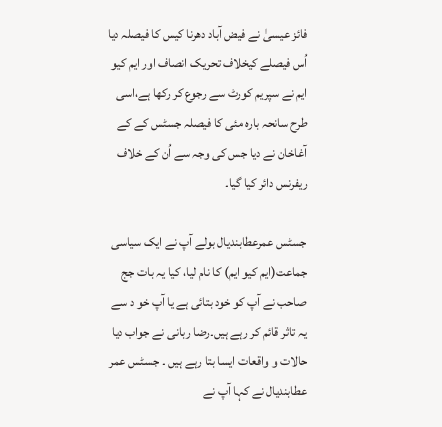فائز عیسیٰ نے فیض آباد دھرنا کیس کا فیصلہ دیا اُس فیصلے کیخلاف تحریک انصاف اور ایم کیو ایم نے سپریم کورٹ سے رجوع کر رکھا ہے،اسی طرح سانحہ بارہ مئی کا فیصلہ جسٹس کے کے آغاخان نے دیا جس کی وجہ سے اُن کے خلاف ریفرنس دائر کیا گیا۔

جسٹس عمرعطابندیال بولے آپ نے ایک سیاسی جماعت(ایم کیو ایم) کا نام لیا، کیا یہ بات جج صاحب نے آپ کو خود بتائی ہے یا آپ خو د سے یہ تاثر قائم کر رہے ہیں۔رضا ربانی نے جواب دیا حالات و واقعات ایسا بتا رہے ہیں ۔ جسٹس عمر عطابندیال نے کہا آپ نے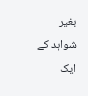بغیر شواہد کے ایک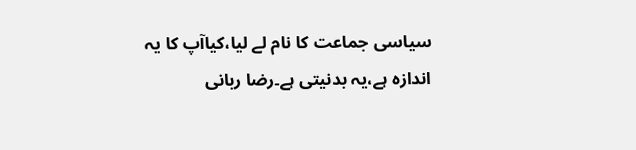سیاسی جماعت کا نام لے لیا،کیاآپ کا یہ اندازہ ہے،یہ بدنیتی ہے۔رضا ربانی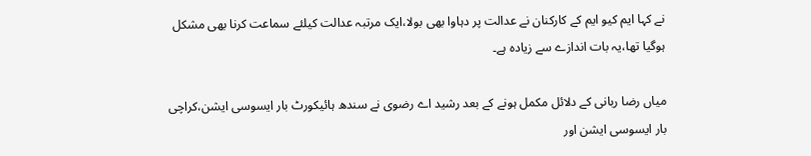نے کہا ایم کیو ایم کے کارکنان نے عدالت پر دہاوا بھی بولا،ایک مرتبہ عدالت کیلئے سماعت کرنا بھی مشکل ہوگیا تھا،یہ بات اندازے سے زیادہ ہے۔

میاں رضا ربانی کے دلائل مکمل ہونے کے بعد رشید اے رضوی نے سندھ ہائیکورٹ بار ایسوسی ایشن،کراچی بار ایسوسی ایشن اور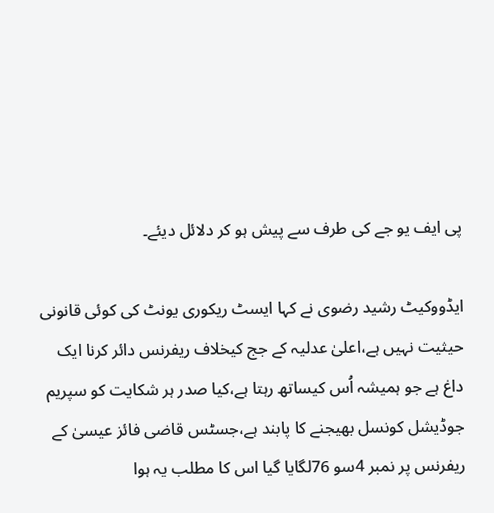پی ایف یو جے کی طرف سے پیش ہو کر دلائل دیئے۔

ایڈووکیٹ رشید رضوی نے کہا ایسٹ ریکوری یونٹ کی کوئی قانونی حیثیت نہیں ہے،اعلیٰ عدلیہ کے جج کیخلاف ریفرنس دائر کرنا ایک داغ ہے جو ہمیشہ اُس کیساتھ رہتا ہے،کیا صدر ہر شکایت کو سپریم جوڈیشل کونسل بھیجنے کا پابند ہے،جسٹس قاضی فائز عیسیٰ کے ریفرنس پر نمبر 4سو 76لگایا گیا اس کا مطلب یہ ہوا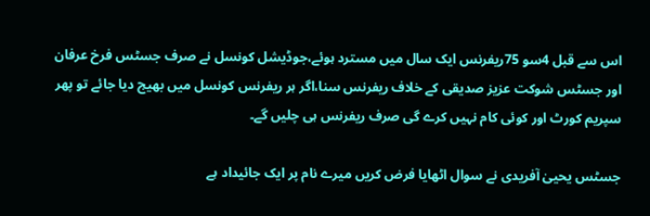اس سے قبل 4سو 75ریفرنس ایک سال میں مسترد ہوئے،جوڈیشل کونسل نے صرف جسٹس فرخ عرفان اور جسٹس شوکت عزیز صدیقی کے خلاف ریفرنس سنا،اگر ہر ریفرنس کونسل میں بھیج دیا جائے تو پھر سپریم کورٹ اور کوئی کام نہیں کرے گی صرف ریفرنس ہی چلیں گے۔

جسٹس یحییٰ آفریدی نے سوال اٹھایا فرض کریں میرے نام پر ایک جائیداد ہے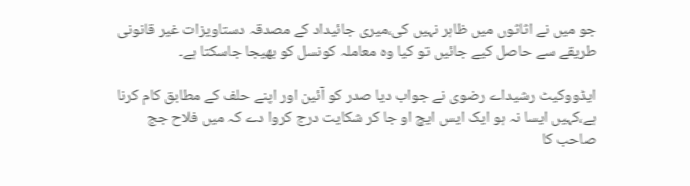جو میں نے اثاثوں میں ظاہر نہیں کی،میری جائیداد کے مصدقہ دستاویزات غیر قانونی طریقے سے حاصل کیے جائیں تو کیا وہ معاملہ کونسل کو بھیجا جاسکتا ہے۔

ایڈووکیٹ رشیداے رضوی نے جواب دیا صدر کو آئین اور اپنے حلف کے مطابق کام کرنا ہے،کہیں ایسا نہ ہو ایک ایس ایچ او جا کر شکایت درج کروا دے کہ میں فلاح جج صاحب کا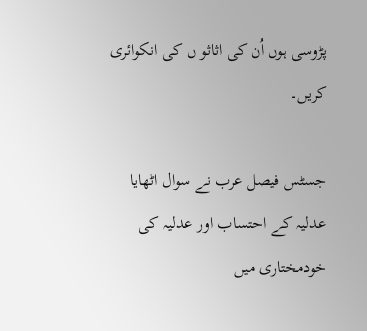پڑوسی ہوں اُن کی اثاثو ں کی انکوائری کریں۔

جسٹس فیصل عرب نے سوال اٹھایا عدلیہ کے احتساب اور عدلیہ کی خودمختاری میں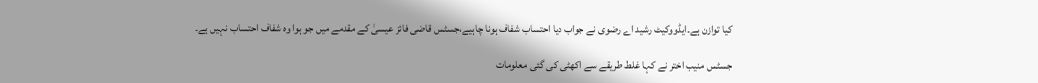کیا توازن ہے۔ایڈووکیٹ رشید اے رضوی نے جواب دیا احتساب شفاف ہونا چاہیے،جسٹس قاضی فائز عیسیٰ کے مقدمے میں جو ہوا وہ شفاف احتساب نہیں ہے۔

جسٹس منیب اختر نے کہا غلط طریقے سے اکھٹی کی گئی معلومات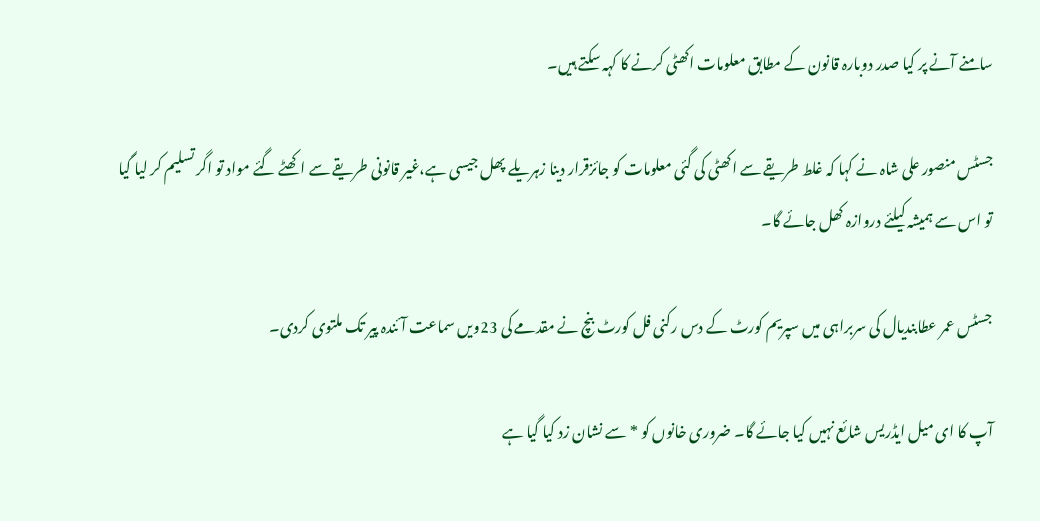سامنے آنے پر کیا صدر دوبارہ قانون کے مطابق معلومات اکھٹی کرنے کا کہہ سکتے ہیں۔

جسٹس منصور علی شاہ نے کہا کہ غلط طریقے سے اکھٹی کی گئی معلومات کو جائزقرار دینا زہریلے پھل جیسی ہے،غیر قانونی طریقے سے اکھٹے گئے مواد تو اگر تسلیم کر لیا گیا تو اس سے ہمیشہ کیلئے دروازہ کھل جائے گا۔

جسٹس عمر عطابندیال کی سربراہی میں سپریم کورٹ کے دس رکنی فل کورٹ بنچ نے مقدمے کی 23ویں سماعت آئندہ پیر تک ملتوی کردی۔

آپ کا ای میل ایڈریس شائع نہیں کیا جائے گا۔ ضروری خانوں کو * سے نشان زد کیا گیا ہے